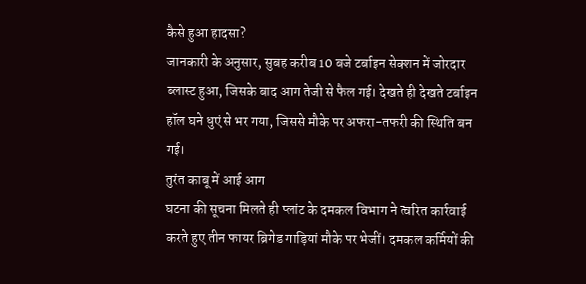कैसे हुआ हादसा?
जानकारी के अनुसार, सुबह करीब 10 बजे टर्बाइन सेक्शन में जोरदार ब्लास्ट हुआ, जिसके बाद आग तेजी से फैल गई। देखते ही देखते टर्बाइन हॉल घने धुएं से भर गया, जिससे मौके पर अफरा-तफरी की स्थिति बन गई।
तुरंत काबू में आई आग
घटना की सूचना मिलते ही प्लांट के दमकल विभाग ने त्वरित कार्रवाई करते हुए तीन फायर ब्रिगेड गाड़ियां मौके पर भेजीं। दमकल कर्मियों की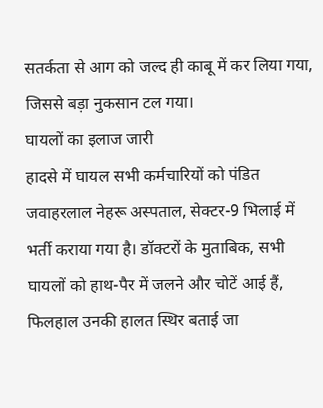सतर्कता से आग को जल्द ही काबू में कर लिया गया, जिससे बड़ा नुकसान टल गया।
घायलों का इलाज जारी
हादसे में घायल सभी कर्मचारियों को पंडित जवाहरलाल नेहरू अस्पताल, सेक्टर-9 भिलाई में भर्ती कराया गया है। डॉक्टरों के मुताबिक, सभी घायलों को हाथ-पैर में जलने और चोटें आई हैं, फिलहाल उनकी हालत स्थिर बताई जा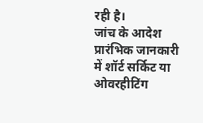रही है।
जांच के आदेश
प्रारंभिक जानकारी में शॉर्ट सर्किट या ओवरहीटिंग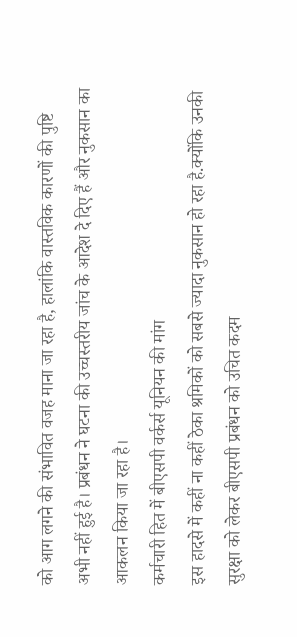को आग लगने की संभावित वजह माना जा रहा है, हालांकि वास्तविक कारणों की पुष्टि अभी नहीं हुई है। प्रबंधन ने घटना की उच्चस्तरीय जांच के आदेश दे दिए हैं और नुकसान का आकलन किया जा रहा है।
कर्मचारी हित में बीएसपी वर्कर्स यूनियन की मांग
इस हादसे में कहीं ना कहीं ठेका श्रमिकों को सबसे ज्यादा नुकसान हो रहा है.क्योंकि उनकी सुरक्षा को लेकर बीएसपी प्रबंधन को उचित कदम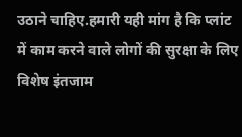उठाने चाहिए.हमारी यही मांग है कि प्लांट में काम करने वाले लोगों की सुरक्षा के लिए विशेष इंतजाम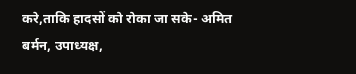करे,ताकि हादसों को रोका जा सके- अमित बर्मन, उपाध्यक्ष,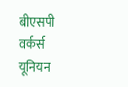बीएसपी वर्कर्स यूनियन